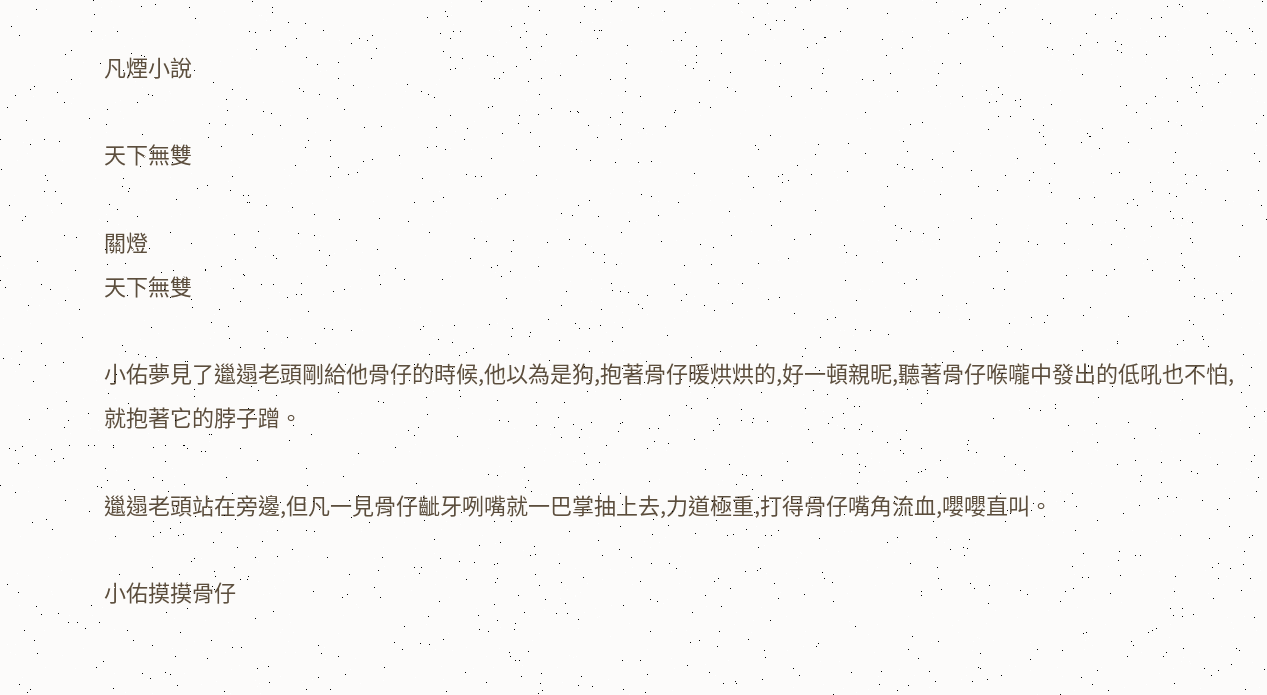凡煙小說

天下無雙

關燈
天下無雙

小佑夢見了邋遢老頭剛給他骨仔的時候,他以為是狗,抱著骨仔暖烘烘的,好一頓親昵,聽著骨仔喉嚨中發出的低吼也不怕,就抱著它的脖子蹭。

邋遢老頭站在旁邊,但凡一見骨仔齜牙咧嘴就一巴掌抽上去,力道極重,打得骨仔嘴角流血,嚶嚶直叫。

小佑摸摸骨仔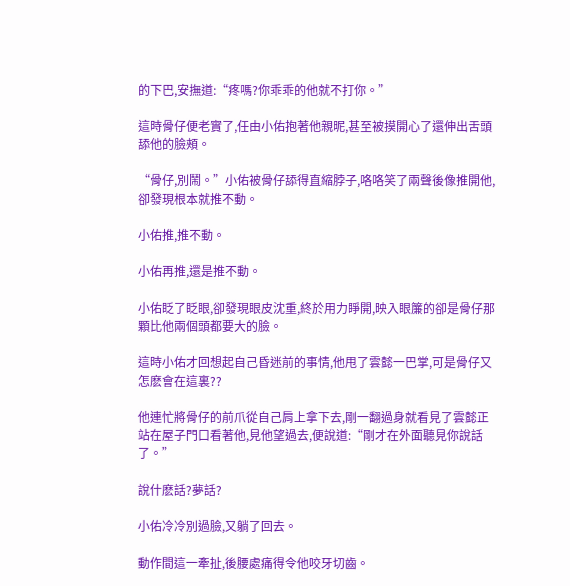的下巴,安撫道:“疼嗎?你乖乖的他就不打你。”

這時骨仔便老實了,任由小佑抱著他親昵,甚至被摸開心了還伸出舌頭舔他的臉頰。

“骨仔,別鬧。”小佑被骨仔舔得直縮脖子,咯咯笑了兩聲後像推開他,卻發現根本就推不動。

小佑推,推不動。

小佑再推,還是推不動。

小佑眨了眨眼,卻發現眼皮沈重,終於用力睜開,映入眼簾的卻是骨仔那顆比他兩個頭都要大的臉。

這時小佑才回想起自己昏迷前的事情,他甩了雲懿一巴掌,可是骨仔又怎麽會在這裏??

他連忙將骨仔的前爪從自己肩上拿下去,剛一翻過身就看見了雲懿正站在屋子門口看著他,見他望過去,便說道:“剛才在外面聽見你說話了。”

說什麽話?夢話?

小佑冷冷別過臉,又躺了回去。

動作間這一牽扯,後腰處痛得令他咬牙切齒。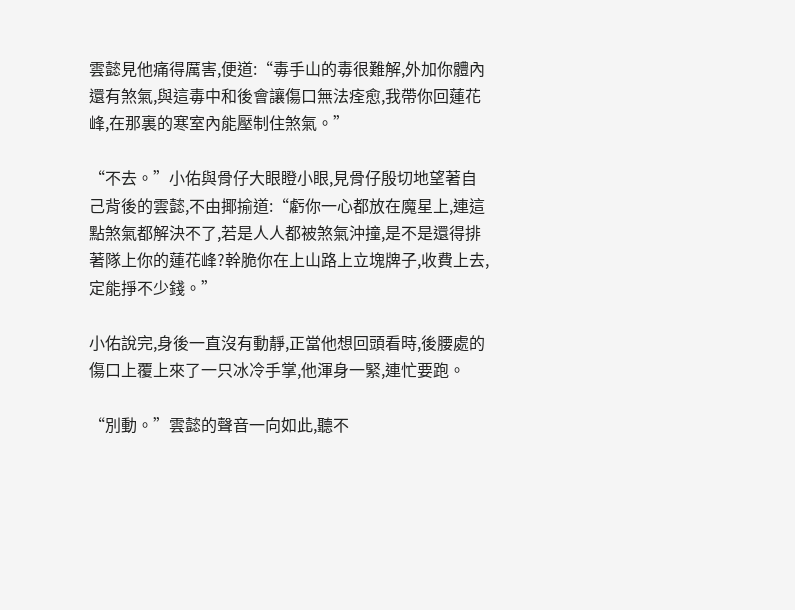雲懿見他痛得厲害,便道:“毒手山的毒很難解,外加你體內還有煞氣,與這毒中和後會讓傷口無法痊愈,我帶你回蓮花峰,在那裏的寒室內能壓制住煞氣。”

“不去。”小佑與骨仔大眼瞪小眼,見骨仔殷切地望著自己背後的雲懿,不由揶揄道:“虧你一心都放在魔星上,連這點煞氣都解決不了,若是人人都被煞氣沖撞,是不是還得排著隊上你的蓮花峰?幹脆你在上山路上立塊牌子,收費上去,定能掙不少錢。”

小佑說完,身後一直沒有動靜,正當他想回頭看時,後腰處的傷口上覆上來了一只冰冷手掌,他渾身一緊,連忙要跑。

“別動。”雲懿的聲音一向如此,聽不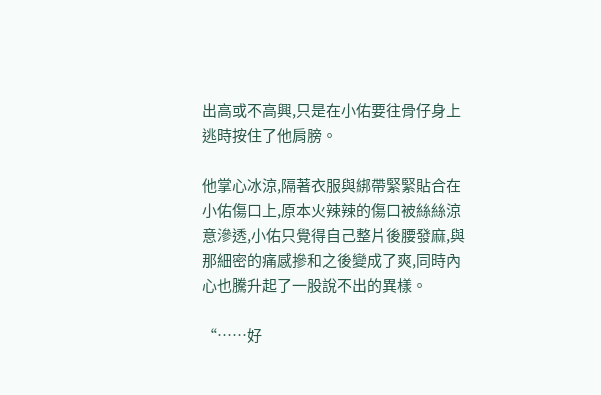出高或不高興,只是在小佑要往骨仔身上逃時按住了他肩膀。

他掌心冰涼,隔著衣服與綁帶緊緊貼合在小佑傷口上,原本火辣辣的傷口被絲絲涼意滲透,小佑只覺得自己整片後腰發麻,與那細密的痛感摻和之後變成了爽,同時內心也騰升起了一股說不出的異樣。

“……好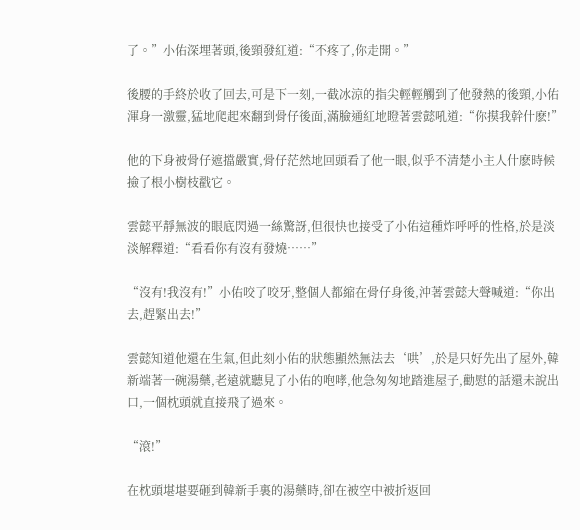了。”小佑深埋著頭,後頸發紅道:“不疼了,你走開。”

後腰的手終於收了回去,可是下一刻,一截冰涼的指尖輕輕觸到了他發熱的後頸,小佑渾身一激靈,猛地爬起來翻到骨仔後面,滿臉通紅地瞪著雲懿吼道:“你摸我幹什麽!”

他的下身被骨仔遮擋嚴實,骨仔茫然地回頭看了他一眼,似乎不清楚小主人什麽時候撿了根小樹枝戳它。

雲懿平靜無波的眼底閃過一絲驚訝,但很快也接受了小佑這種炸呼呼的性格,於是淡淡解釋道:“看看你有沒有發燒……”

“沒有!我沒有!”小佑咬了咬牙,整個人都縮在骨仔身後,沖著雲懿大聲喊道:“你出去,趕緊出去!”

雲懿知道他還在生氣,但此刻小佑的狀態顯然無法去‘哄’,於是只好先出了屋外,韓新端著一碗湯藥,老遠就聽見了小佑的咆哮,他急匆匆地踏進屋子,勸慰的話還未說出口,一個枕頭就直接飛了過來。

“滾!”

在枕頭堪堪要砸到韓新手裏的湯藥時,卻在被空中被折返回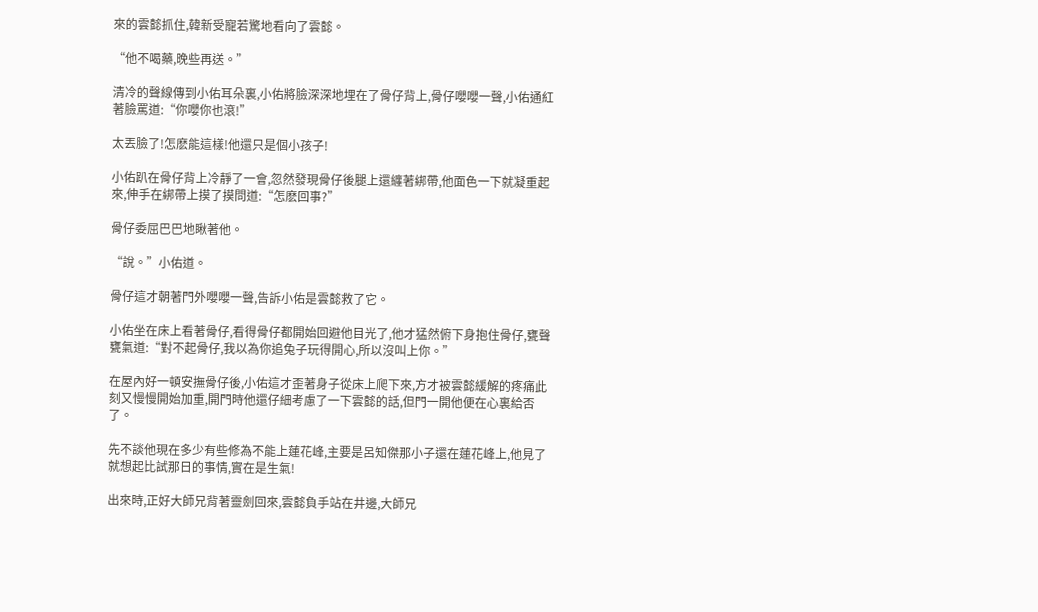來的雲懿抓住,韓新受寵若驚地看向了雲懿。

“他不喝藥,晚些再送。”

清冷的聲線傳到小佑耳朵裏,小佑將臉深深地埋在了骨仔背上,骨仔嚶嚶一聲,小佑通紅著臉罵道:“你嚶你也滾!”

太丟臉了!怎麽能這樣!他還只是個小孩子!

小佑趴在骨仔背上冷靜了一會,忽然發現骨仔後腿上還纏著綁帶,他面色一下就凝重起來,伸手在綁帶上摸了摸問道:“怎麽回事?”

骨仔委屈巴巴地瞅著他。

“說。”小佑道。

骨仔這才朝著門外嚶嚶一聲,告訴小佑是雲懿救了它。

小佑坐在床上看著骨仔,看得骨仔都開始回避他目光了,他才猛然俯下身抱住骨仔,甕聲甕氣道:“對不起骨仔,我以為你追兔子玩得開心,所以沒叫上你。”

在屋內好一頓安撫骨仔後,小佑這才歪著身子從床上爬下來,方才被雲懿緩解的疼痛此刻又慢慢開始加重,開門時他還仔細考慮了一下雲懿的話,但門一開他便在心裏給否了。

先不談他現在多少有些修為不能上蓮花峰,主要是呂知傑那小子還在蓮花峰上,他見了就想起比試那日的事情,實在是生氣!

出來時,正好大師兄背著靈劍回來,雲懿負手站在井邊,大師兄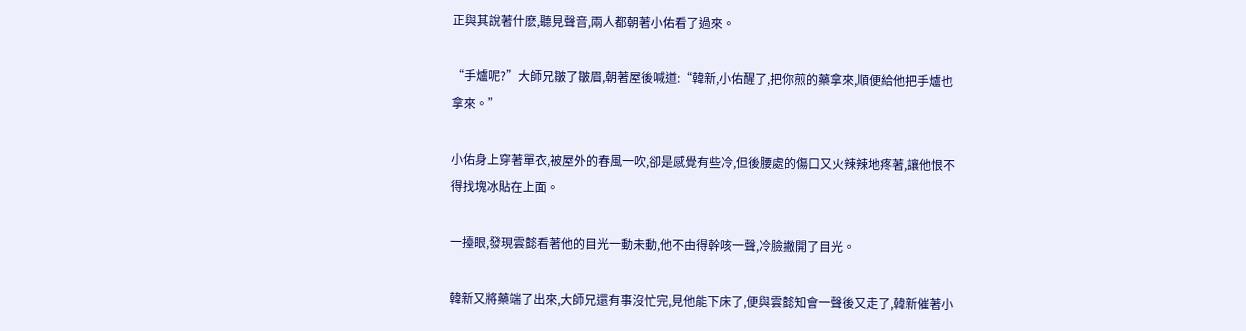正與其說著什麽,聽見聲音,兩人都朝著小佑看了過來。

“手爐呢?”大師兄皺了皺眉,朝著屋後喊道:“韓新,小佑醒了,把你煎的藥拿來,順便給他把手爐也拿來。”

小佑身上穿著單衣,被屋外的春風一吹,卻是感覺有些冷,但後腰處的傷口又火辣辣地疼著,讓他恨不得找塊冰貼在上面。

一擡眼,發現雲懿看著他的目光一動未動,他不由得幹咳一聲,冷臉撇開了目光。

韓新又將藥端了出來,大師兄還有事沒忙完,見他能下床了,便與雲懿知會一聲後又走了,韓新催著小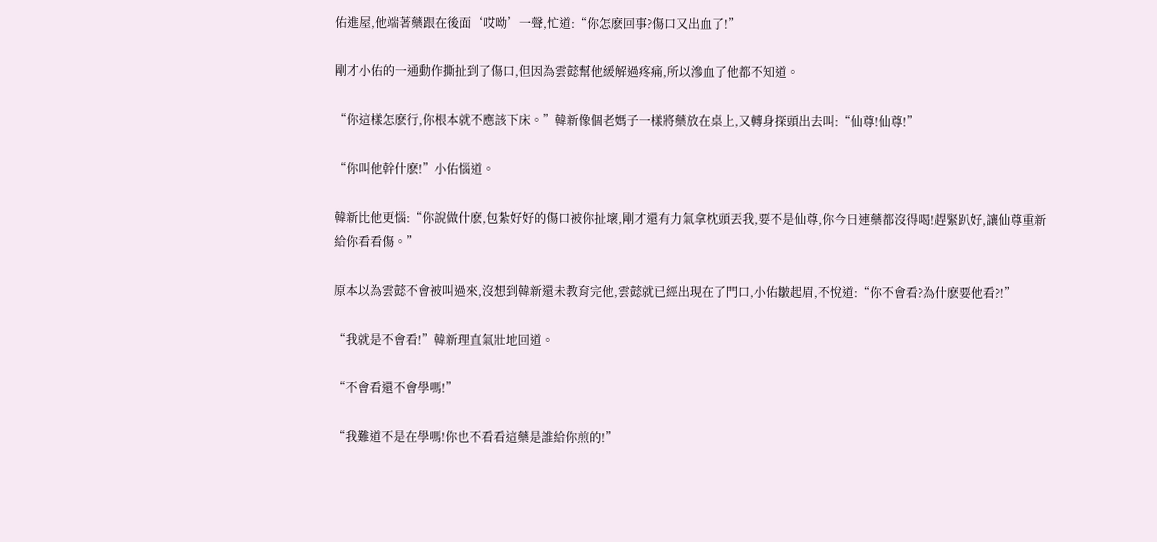佑進屋,他端著藥跟在後面‘哎呦’一聲,忙道:“你怎麽回事?傷口又出血了!”

剛才小佑的一通動作撕扯到了傷口,但因為雲懿幫他緩解過疼痛,所以滲血了他都不知道。

“你這樣怎麽行,你根本就不應該下床。”韓新像個老媽子一樣將藥放在桌上,又轉身探頭出去叫:“仙尊!仙尊!”

“你叫他幹什麽!”小佑惱道。

韓新比他更惱:“你說做什麽,包紮好好的傷口被你扯壞,剛才還有力氣拿枕頭丟我,要不是仙尊,你今日連藥都沒得喝!趕緊趴好,讓仙尊重新給你看看傷。”

原本以為雲懿不會被叫過來,沒想到韓新還未教育完他,雲懿就已經出現在了門口,小佑皺起眉,不悅道:“你不會看?為什麽要他看?!”

“我就是不會看!”韓新理直氣壯地回道。

“不會看還不會學嗎!”

“我難道不是在學嗎!你也不看看這藥是誰給你煎的!”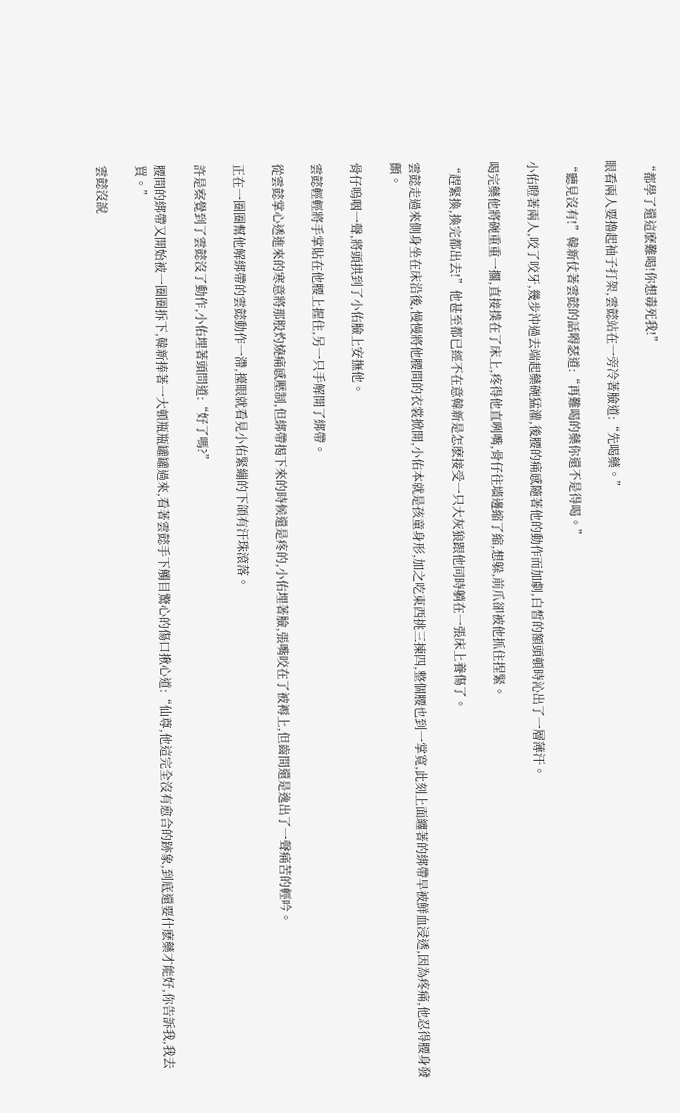“都學了還這麽難喝!你想毒死我!”

眼看兩人要擼起袖子打架,雲懿站在一旁冷著臉道:“先喝藥。”

“聽見沒有!”韓新仗著雲懿的話嘚瑟道:“再難喝的藥你還不是得喝。”

小佑瞪著兩人,咬了咬牙,幾步沖過去端起藥碗猛灌,後腰的痛感隨著他的動作而加劇,白皙的額頭頓時沁出了一層薄汗。

喝完藥他將碗重重一擱,直接撲在了床上,疼得他直咧嘴,骨仔往墻邊縮了縮,想躲,前爪卻被他抓住捏緊。

“趕緊換,換完都出去!”他甚至都已經不在意韓新是怎麽接受一只大灰狼跟他同時躺在一張床上養傷了。

雲懿走過來側身坐在床沿後,慢慢將他腰間的衣裳掀開,小佑本就是孩童身形,加之吃東西挑三揀四,整個腰也到一掌寬,此刻上面纏著的綁帶早被鮮血浸透,因為疼痛,他忍得腰身發顫。

骨仔嗚咽一聲,將頭拱到了小佑臉上安撫他。

雲懿輕輕將手掌貼在他腰上握住,另一只手解開了綁帶。

從雲懿掌心透進來的寒意將那股灼燒痛感壓制,但綁帶揭下來的時候還是疼的,小佑埋著臉,張嘴咬在了被褥上,但齒間還是逸出了一聲痛苦的輕吟。

正在一圈圈幫他解綁帶的雲懿動作一滯,擡眼就看見小佑緊繃的下頜有汗珠滾落。

許是察覺到了雲懿沒了動作,小佑埋著頭問道:“好了嗎?”

腰間的綁帶又開始被一圈圈拆下,韓新捧著一大頓瓶瓶罐罐過來,看著雲懿手下觸目驚心的傷口揪心道:“仙尊,他這完全沒有愈合的跡象,到底還要什麽藥才能好,你告訴我,我去買。”

雲懿沒說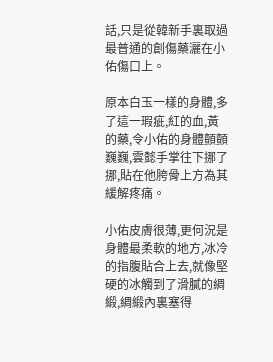話,只是從韓新手裏取過最普通的創傷藥灑在小佑傷口上。

原本白玉一樣的身體,多了這一瑕疵,紅的血,黃的藥,令小佑的身體顫顫巍巍,雲懿手掌往下挪了挪,貼在他胯骨上方為其緩解疼痛。

小佑皮膚很薄,更何況是身體最柔軟的地方,冰冷的指腹貼合上去,就像堅硬的冰觸到了滑膩的綢緞,綢緞內裏塞得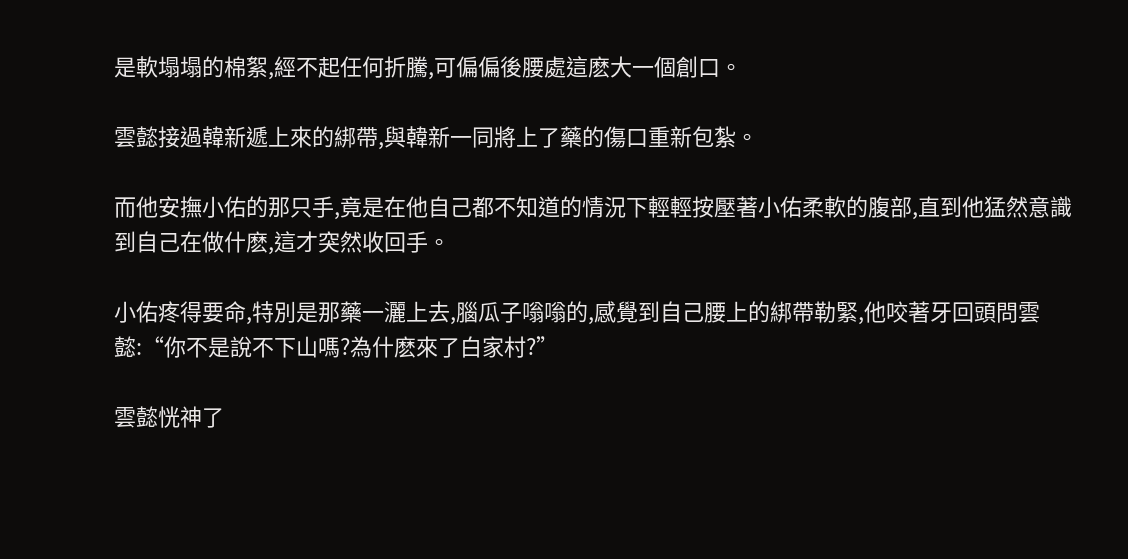是軟塌塌的棉絮,經不起任何折騰,可偏偏後腰處這麽大一個創口。

雲懿接過韓新遞上來的綁帶,與韓新一同將上了藥的傷口重新包紮。

而他安撫小佑的那只手,竟是在他自己都不知道的情況下輕輕按壓著小佑柔軟的腹部,直到他猛然意識到自己在做什麽,這才突然收回手。

小佑疼得要命,特別是那藥一灑上去,腦瓜子嗡嗡的,感覺到自己腰上的綁帶勒緊,他咬著牙回頭問雲懿:“你不是說不下山嗎?為什麽來了白家村?”

雲懿恍神了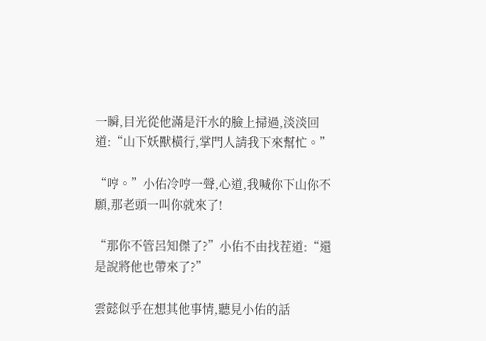一瞬,目光從他滿是汗水的臉上掃過,淡淡回道:“山下妖獸橫行,掌門人請我下來幫忙。”

“哼。”小佑冷哼一聲,心道,我喊你下山你不願,那老頭一叫你就來了!

“那你不管呂知傑了?”小佑不由找茬道:“還是說將他也帶來了?”

雲懿似乎在想其他事情,聽見小佑的話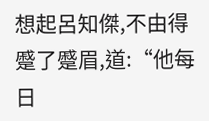想起呂知傑,不由得蹙了蹙眉,道:“他每日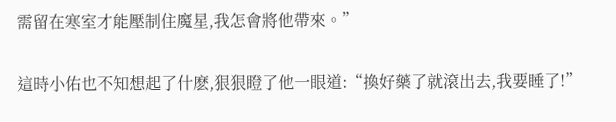需留在寒室才能壓制住魔星,我怎會將他帶來。”

這時小佑也不知想起了什麽,狠狠瞪了他一眼道:“換好藥了就滾出去,我要睡了!”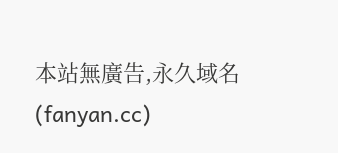本站無廣告,永久域名(fanyan.cc)